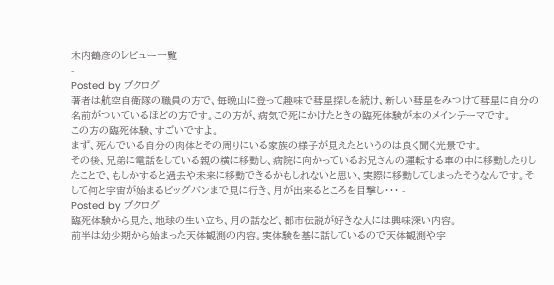木内鶴彦のレビュー一覧
-
Posted by ブクログ
著者は航空自衛隊の職員の方で、毎晩山に登って趣味で彗星探しを続け、新しい彗星をみつけて彗星に自分の名前がついているほどの方です。この方が、病気で死にかけたときの臨死体験が本のメインテーマです。
この方の臨死体験、すごいですよ。
まず、死んでいる自分の肉体とその周りにいる家族の様子が見えたというのは良く聞く光景です。
その後、兄弟に電話をしている親の横に移動し、病院に向かっているお兄さんの運転する車の中に移動したりしたことで、もしかすると過去や未来に移動できるかもしれないと思い、実際に移動してしまったそうなんです。そして何と宇宙が始まるビッグバンまで見に行き、月が出来るところを目撃し・・・ -
Posted by ブクログ
臨死体験から見た、地球の生い立ち、月の話など、都市伝説が好きな人には興味深い内容。
前半は幼少期から始まった天体観測の内容。実体験を基に話しているので天体観測や宇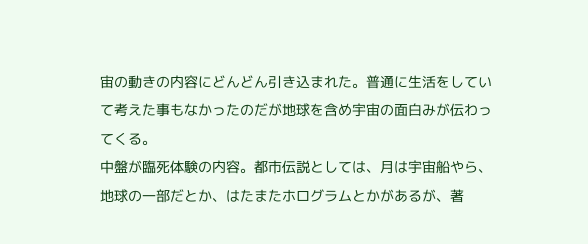宙の動きの内容にどんどん引き込まれた。普通に生活をしていて考えた事もなかったのだが地球を含め宇宙の面白みが伝わってくる。
中盤が臨死体験の内容。都市伝説としては、月は宇宙船やら、地球の一部だとか、はたまたホログラムとかがあるが、著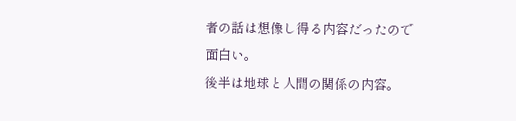者の話は想像し得る内容だったので面白い。
後半は地球と人間の関係の内容。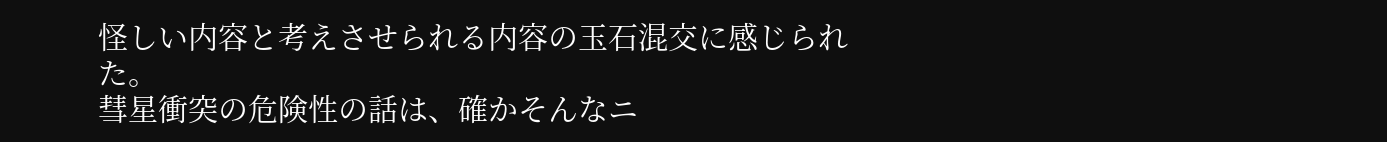怪しい内容と考えさせられる内容の玉石混交に感じられた。
彗星衝突の危険性の話は、確かそんなニ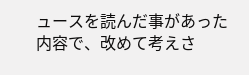ュースを読んだ事があった内容で、改めて考えさ